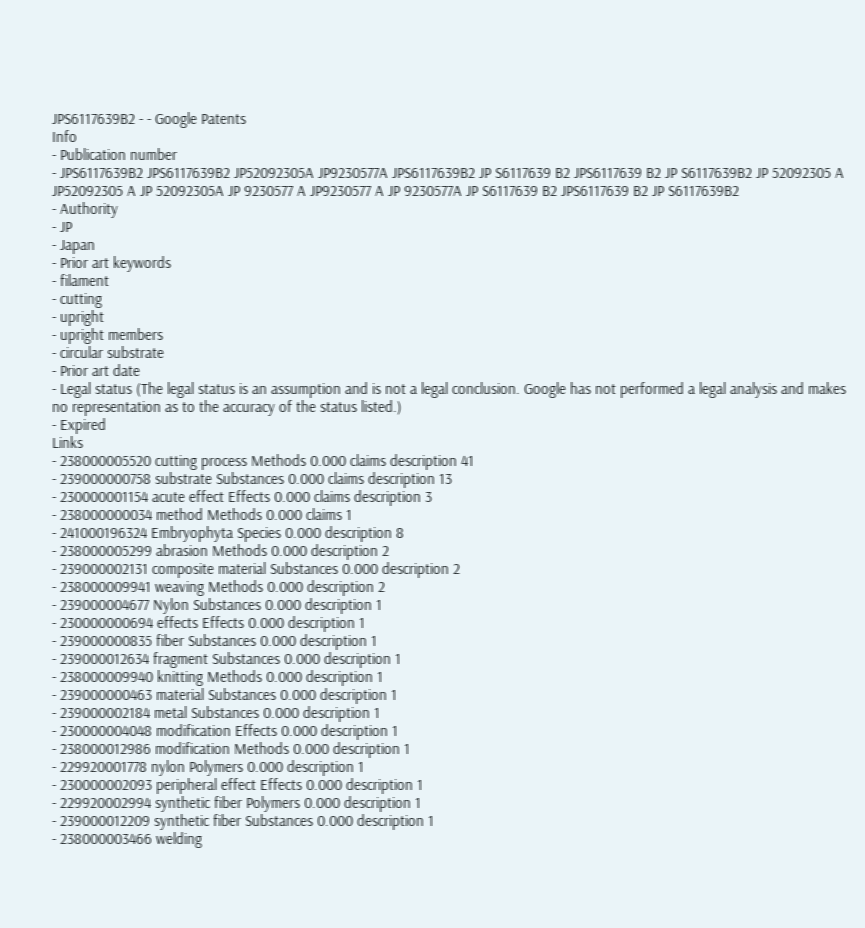JPS6117639B2 - - Google Patents
Info
- Publication number
- JPS6117639B2 JPS6117639B2 JP52092305A JP9230577A JPS6117639B2 JP S6117639 B2 JPS6117639 B2 JP S6117639B2 JP 52092305 A JP52092305 A JP 52092305A JP 9230577 A JP9230577 A JP 9230577A JP S6117639 B2 JPS6117639 B2 JP S6117639B2
- Authority
- JP
- Japan
- Prior art keywords
- filament
- cutting
- upright
- upright members
- circular substrate
- Prior art date
- Legal status (The legal status is an assumption and is not a legal conclusion. Google has not performed a legal analysis and makes no representation as to the accuracy of the status listed.)
- Expired
Links
- 238000005520 cutting process Methods 0.000 claims description 41
- 239000000758 substrate Substances 0.000 claims description 13
- 230000001154 acute effect Effects 0.000 claims description 3
- 238000000034 method Methods 0.000 claims 1
- 241000196324 Embryophyta Species 0.000 description 8
- 238000005299 abrasion Methods 0.000 description 2
- 239000002131 composite material Substances 0.000 description 2
- 238000009941 weaving Methods 0.000 description 2
- 239000004677 Nylon Substances 0.000 description 1
- 230000000694 effects Effects 0.000 description 1
- 239000000835 fiber Substances 0.000 description 1
- 239000012634 fragment Substances 0.000 description 1
- 238000009940 knitting Methods 0.000 description 1
- 239000000463 material Substances 0.000 description 1
- 239000002184 metal Substances 0.000 description 1
- 230000004048 modification Effects 0.000 description 1
- 238000012986 modification Methods 0.000 description 1
- 229920001778 nylon Polymers 0.000 description 1
- 230000002093 peripheral effect Effects 0.000 description 1
- 229920002994 synthetic fiber Polymers 0.000 description 1
- 239000012209 synthetic fiber Substances 0.000 description 1
- 238000003466 welding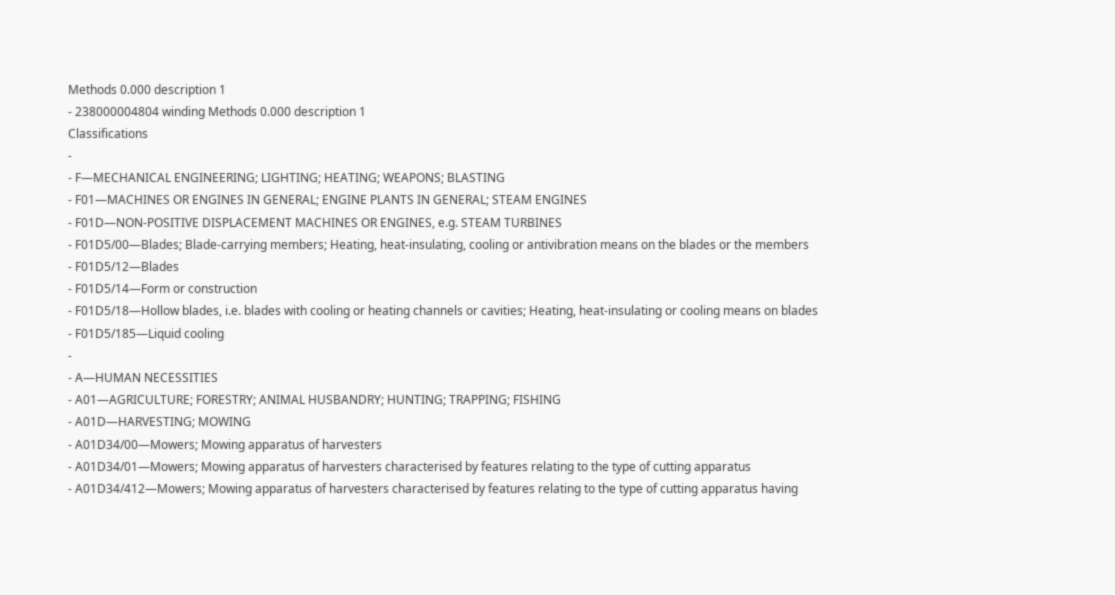Methods 0.000 description 1
- 238000004804 winding Methods 0.000 description 1
Classifications
-
- F—MECHANICAL ENGINEERING; LIGHTING; HEATING; WEAPONS; BLASTING
- F01—MACHINES OR ENGINES IN GENERAL; ENGINE PLANTS IN GENERAL; STEAM ENGINES
- F01D—NON-POSITIVE DISPLACEMENT MACHINES OR ENGINES, e.g. STEAM TURBINES
- F01D5/00—Blades; Blade-carrying members; Heating, heat-insulating, cooling or antivibration means on the blades or the members
- F01D5/12—Blades
- F01D5/14—Form or construction
- F01D5/18—Hollow blades, i.e. blades with cooling or heating channels or cavities; Heating, heat-insulating or cooling means on blades
- F01D5/185—Liquid cooling
-
- A—HUMAN NECESSITIES
- A01—AGRICULTURE; FORESTRY; ANIMAL HUSBANDRY; HUNTING; TRAPPING; FISHING
- A01D—HARVESTING; MOWING
- A01D34/00—Mowers; Mowing apparatus of harvesters
- A01D34/01—Mowers; Mowing apparatus of harvesters characterised by features relating to the type of cutting apparatus
- A01D34/412—Mowers; Mowing apparatus of harvesters characterised by features relating to the type of cutting apparatus having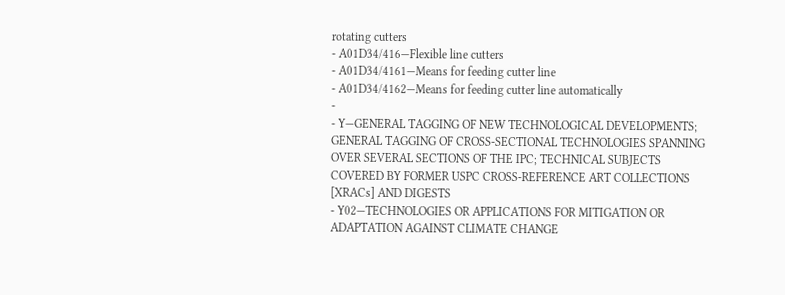rotating cutters
- A01D34/416—Flexible line cutters
- A01D34/4161—Means for feeding cutter line
- A01D34/4162—Means for feeding cutter line automatically
-
- Y—GENERAL TAGGING OF NEW TECHNOLOGICAL DEVELOPMENTS; GENERAL TAGGING OF CROSS-SECTIONAL TECHNOLOGIES SPANNING OVER SEVERAL SECTIONS OF THE IPC; TECHNICAL SUBJECTS COVERED BY FORMER USPC CROSS-REFERENCE ART COLLECTIONS [XRACs] AND DIGESTS
- Y02—TECHNOLOGIES OR APPLICATIONS FOR MITIGATION OR ADAPTATION AGAINST CLIMATE CHANGE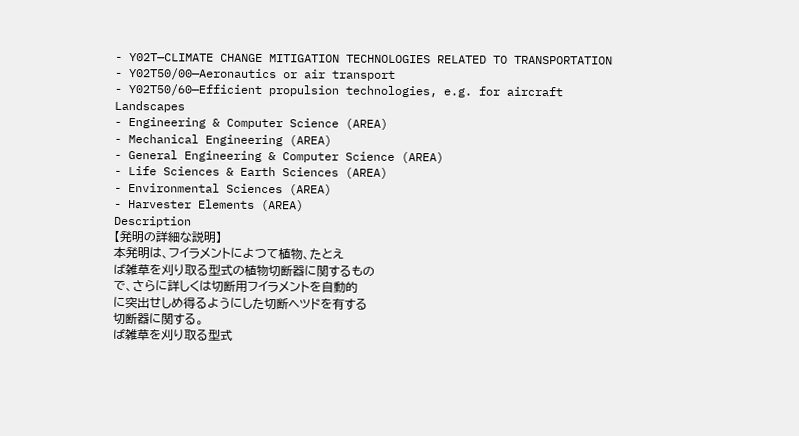- Y02T—CLIMATE CHANGE MITIGATION TECHNOLOGIES RELATED TO TRANSPORTATION
- Y02T50/00—Aeronautics or air transport
- Y02T50/60—Efficient propulsion technologies, e.g. for aircraft
Landscapes
- Engineering & Computer Science (AREA)
- Mechanical Engineering (AREA)
- General Engineering & Computer Science (AREA)
- Life Sciences & Earth Sciences (AREA)
- Environmental Sciences (AREA)
- Harvester Elements (AREA)
Description
【発明の詳細な説明】
本発明は、フイラメントによつて植物、たとえ
ば雑草を刈り取る型式の植物切断器に関するもの
で、さらに詳しくは切断用フイラメントを自動的
に突出せしめ得るようにした切断ヘツドを有する
切断器に関する。
ば雑草を刈り取る型式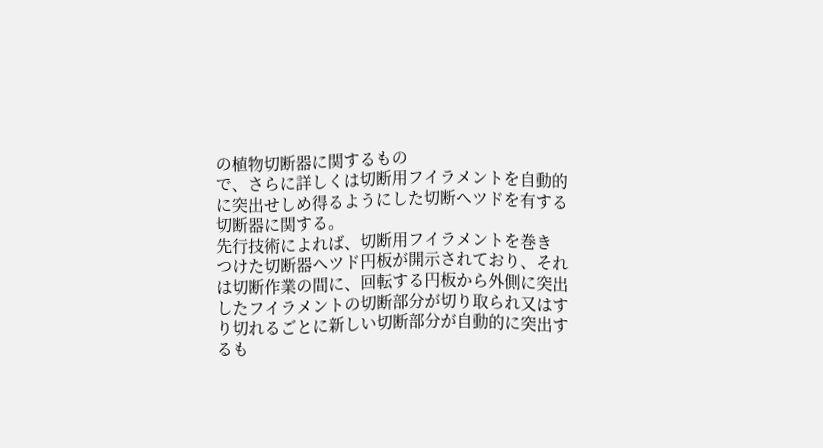の植物切断器に関するもの
で、さらに詳しくは切断用フイラメントを自動的
に突出せしめ得るようにした切断ヘツドを有する
切断器に関する。
先行技術によれば、切断用フイラメントを巻き
つけた切断器ヘツド円板が開示されており、それ
は切断作業の間に、回転する円板から外側に突出
したフイラメントの切断部分が切り取られ又はす
り切れるごとに新しい切断部分が自動的に突出す
るも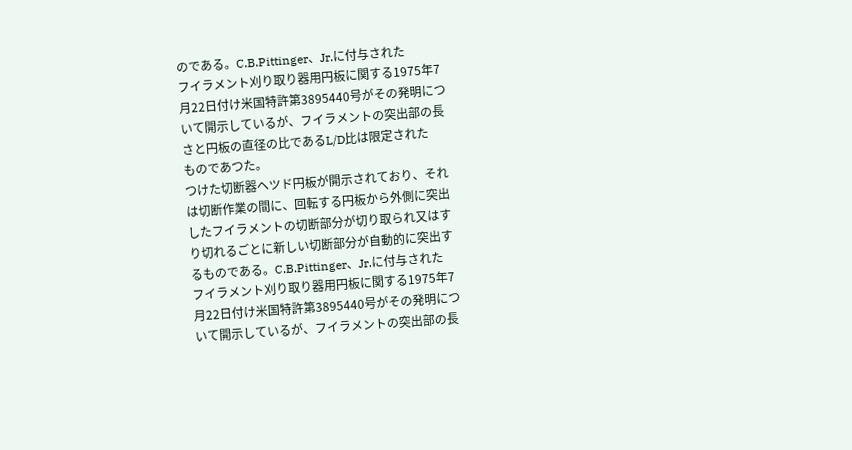のである。C.B.Pittinger、Jr.に付与された
フイラメント刈り取り器用円板に関する1975年7
月22日付け米国特許第3895440号がその発明につ
いて開示しているが、フイラメントの突出部の長
さと円板の直径の比であるL/D比は限定された
ものであつた。
つけた切断器ヘツド円板が開示されており、それ
は切断作業の間に、回転する円板から外側に突出
したフイラメントの切断部分が切り取られ又はす
り切れるごとに新しい切断部分が自動的に突出す
るものである。C.B.Pittinger、Jr.に付与された
フイラメント刈り取り器用円板に関する1975年7
月22日付け米国特許第3895440号がその発明につ
いて開示しているが、フイラメントの突出部の長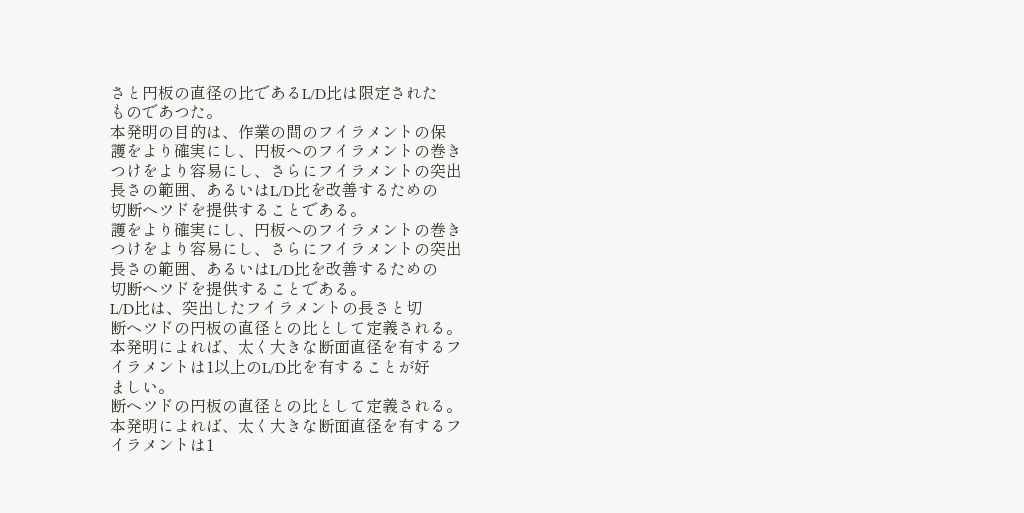さと円板の直径の比であるL/D比は限定された
ものであつた。
本発明の目的は、作業の間のフイラメントの保
護をより確実にし、円板へのフイラメントの巻き
つけをより容易にし、さらにフイラメントの突出
長さの範囲、あるいはL/D比を改善するための
切断ヘツドを提供することである。
護をより確実にし、円板へのフイラメントの巻き
つけをより容易にし、さらにフイラメントの突出
長さの範囲、あるいはL/D比を改善するための
切断ヘツドを提供することである。
L/D比は、突出したフイラメントの長さと切
断ヘツドの円板の直径との比として定義される。
本発明によれば、太く大きな断面直径を有するフ
イラメントは1以上のL/D比を有することが好
ましい。
断ヘツドの円板の直径との比として定義される。
本発明によれば、太く大きな断面直径を有するフ
イラメントは1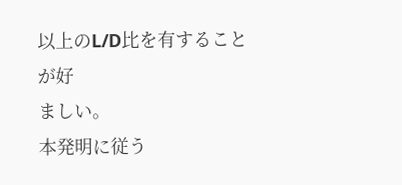以上のL/D比を有することが好
ましい。
本発明に従う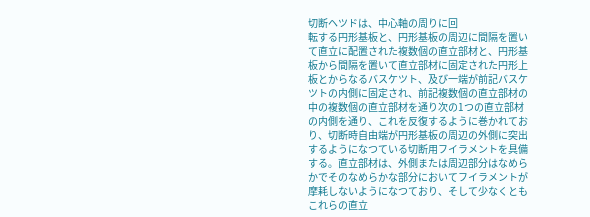切断ヘツドは、中心軸の周りに回
転する円形基板と、円形基板の周辺に間隔を置い
て直立に配置された複数個の直立部材と、円形基
板から間隔を置いて直立部材に固定された円形上
板とからなるバスケツト、及び一端が前記バスケ
ツトの内側に固定され、前記複数個の直立部材の
中の複数個の直立部材を通り次の1つの直立部材
の内側を通り、これを反復するように巻かれてお
り、切断時自由端が円形基板の周辺の外側に突出
するようになつている切断用フイラメントを具備
する。直立部材は、外側または周辺部分はなめら
かでそのなめらかな部分においてフイラメントが
摩耗しないようになつており、そして少なくとも
これらの直立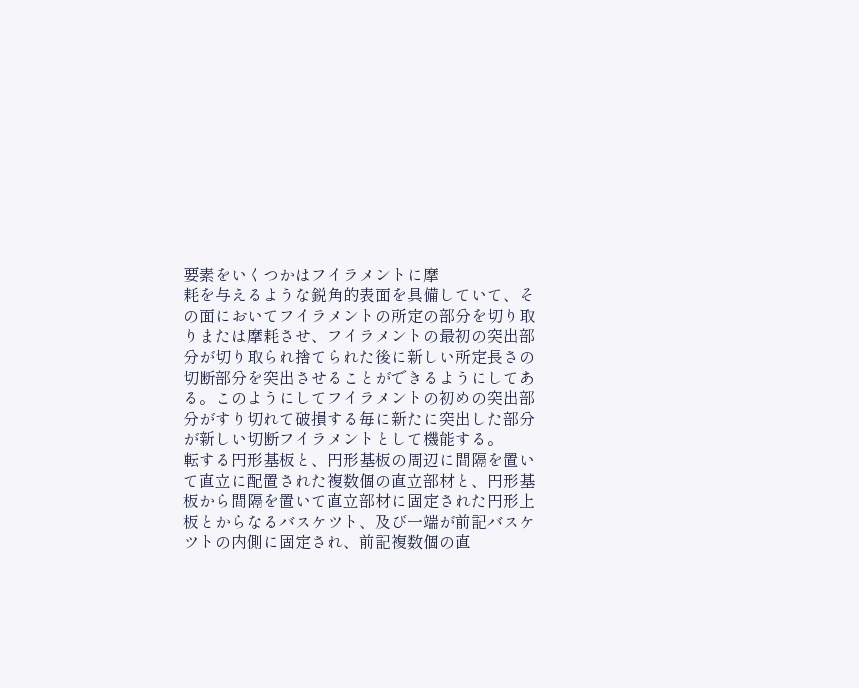要素をいくつかはフイラメントに摩
耗を与えるような鋭角的表面を具備していて、そ
の面においてフイラメントの所定の部分を切り取
りまたは摩耗させ、フイラメントの最初の突出部
分が切り取られ捨てられた後に新しい所定長さの
切断部分を突出させることができるようにしてあ
る。このようにしてフイラメントの初めの突出部
分がすり切れて破損する毎に新たに突出した部分
が新しい切断フイラメントとして機能する。
転する円形基板と、円形基板の周辺に間隔を置い
て直立に配置された複数個の直立部材と、円形基
板から間隔を置いて直立部材に固定された円形上
板とからなるバスケツト、及び一端が前記バスケ
ツトの内側に固定され、前記複数個の直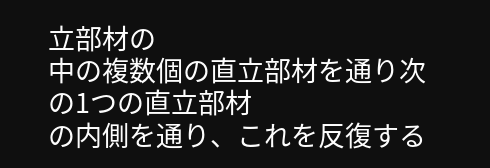立部材の
中の複数個の直立部材を通り次の1つの直立部材
の内側を通り、これを反復する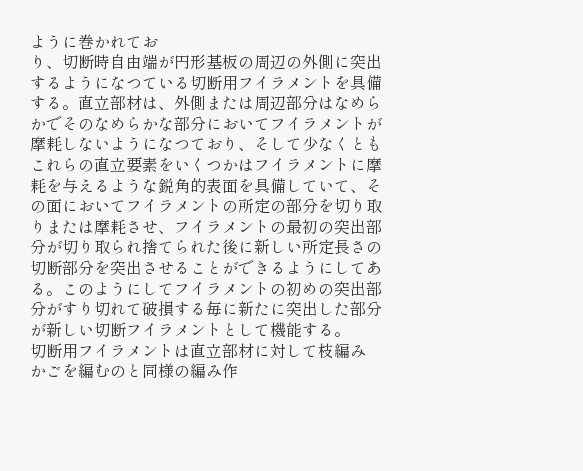ように巻かれてお
り、切断時自由端が円形基板の周辺の外側に突出
するようになつている切断用フイラメントを具備
する。直立部材は、外側または周辺部分はなめら
かでそのなめらかな部分においてフイラメントが
摩耗しないようになつており、そして少なくとも
これらの直立要素をいくつかはフイラメントに摩
耗を与えるような鋭角的表面を具備していて、そ
の面においてフイラメントの所定の部分を切り取
りまたは摩耗させ、フイラメントの最初の突出部
分が切り取られ捨てられた後に新しい所定長さの
切断部分を突出させることができるようにしてあ
る。このようにしてフイラメントの初めの突出部
分がすり切れて破損する毎に新たに突出した部分
が新しい切断フイラメントとして機能する。
切断用フイラメントは直立部材に対して枝編み
かごを編むのと同様の編み作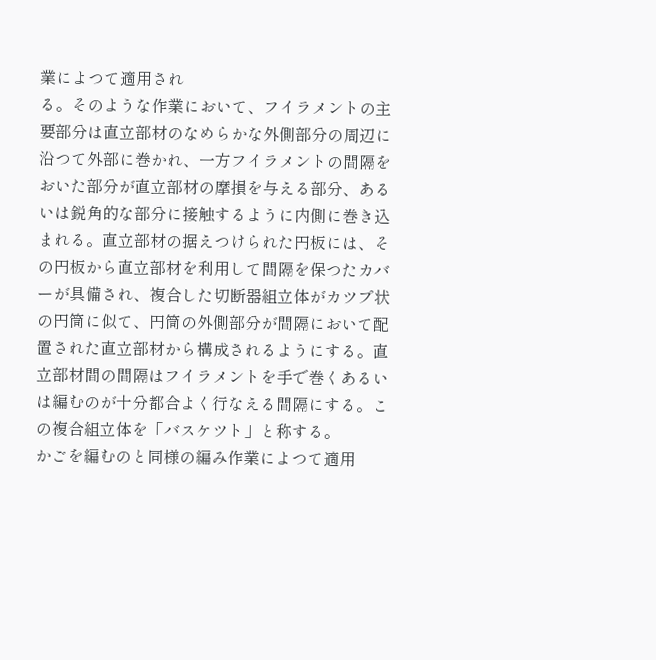業によつて適用され
る。そのような作業において、フイラメントの主
要部分は直立部材のなめらかな外側部分の周辺に
沿つて外部に巻かれ、一方フイラメントの間隔を
おいた部分が直立部材の摩損を与える部分、ある
いは鋭角的な部分に接触するように内側に巻き込
まれる。直立部材の据えつけられた円板には、そ
の円板から直立部材を利用して間隔を保つたカバ
ーが具備され、複合した切断器組立体がカツプ状
の円筒に似て、円筒の外側部分が間隔において配
置された直立部材から構成されるようにする。直
立部材間の間隔はフイラメントを手で巻くあるい
は編むのが十分都合よく行なえる間隔にする。こ
の複合組立体を「バスケツト」と称する。
かごを編むのと同様の編み作業によつて適用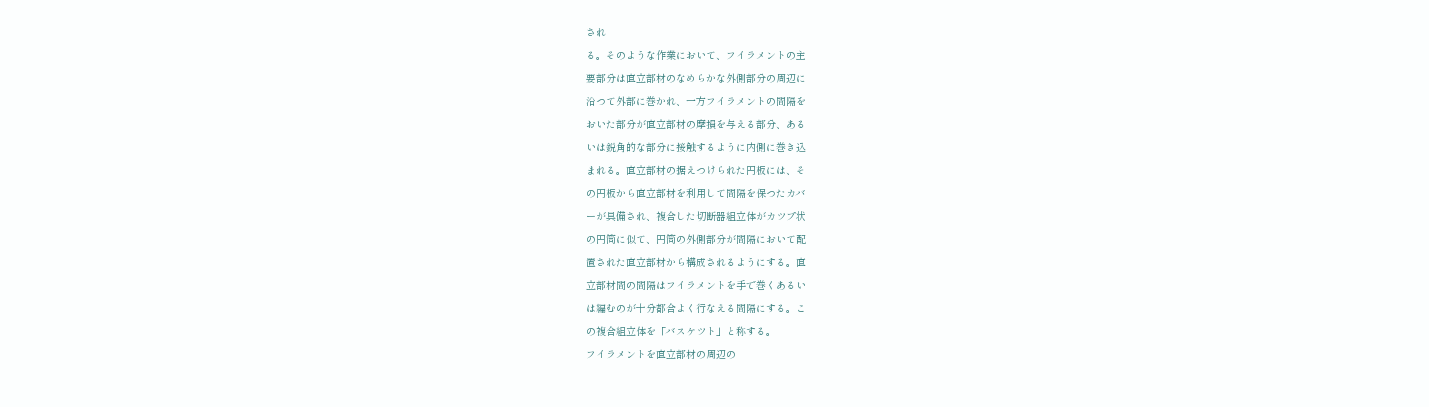され
る。そのような作業において、フイラメントの主
要部分は直立部材のなめらかな外側部分の周辺に
沿つて外部に巻かれ、一方フイラメントの間隔を
おいた部分が直立部材の摩損を与える部分、ある
いは鋭角的な部分に接触するように内側に巻き込
まれる。直立部材の据えつけられた円板には、そ
の円板から直立部材を利用して間隔を保つたカバ
ーが具備され、複合した切断器組立体がカツプ状
の円筒に似て、円筒の外側部分が間隔において配
置された直立部材から構成されるようにする。直
立部材間の間隔はフイラメントを手で巻くあるい
は編むのが十分都合よく行なえる間隔にする。こ
の複合組立体を「バスケツト」と称する。
フイラメントを直立部材の周辺の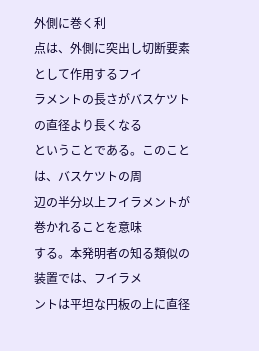外側に巻く利
点は、外側に突出し切断要素として作用するフイ
ラメントの長さがバスケツトの直径より長くなる
ということである。このことは、バスケツトの周
辺の半分以上フイラメントが巻かれることを意味
する。本発明者の知る類似の装置では、フイラメ
ントは平坦な円板の上に直径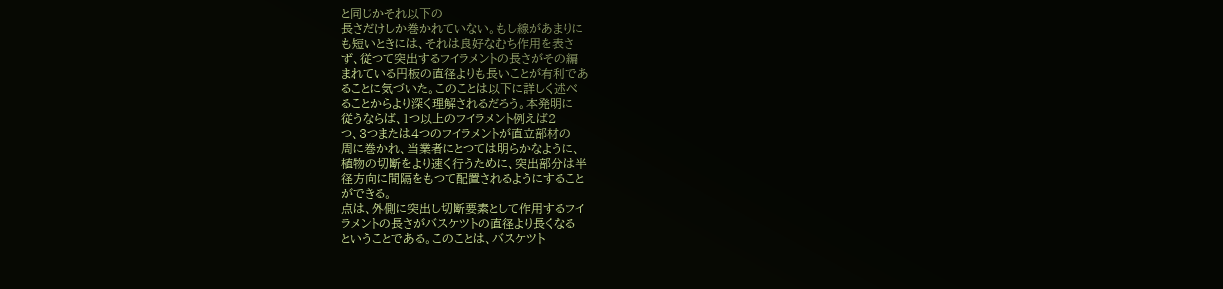と同じかそれ以下の
長さだけしか巻かれていない。もし線があまりに
も短いときには、それは良好なむち作用を表さ
ず、従つて突出するフイラメントの長さがその編
まれている円板の直径よりも長いことが有利であ
ることに気づいた。このことは以下に詳しく述べ
ることからより深く理解されるだろう。本発明に
従うならば、1つ以上のフイラメント例えば2
つ、3つまたは4つのフイラメントが直立部材の
周に巻かれ、当業者にとつては明らかなように、
植物の切断をより速く行うために、突出部分は半
径方向に間隔をもつて配置されるようにすること
ができる。
点は、外側に突出し切断要素として作用するフイ
ラメントの長さがバスケツトの直径より長くなる
ということである。このことは、バスケツト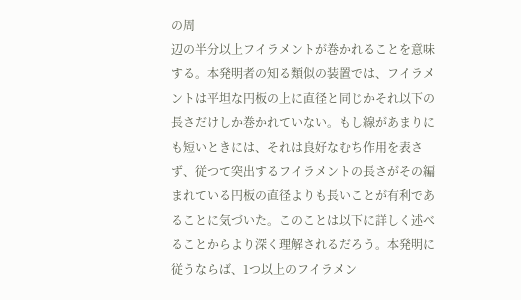の周
辺の半分以上フイラメントが巻かれることを意味
する。本発明者の知る類似の装置では、フイラメ
ントは平坦な円板の上に直径と同じかそれ以下の
長さだけしか巻かれていない。もし線があまりに
も短いときには、それは良好なむち作用を表さ
ず、従つて突出するフイラメントの長さがその編
まれている円板の直径よりも長いことが有利であ
ることに気づいた。このことは以下に詳しく述べ
ることからより深く理解されるだろう。本発明に
従うならば、1つ以上のフイラメン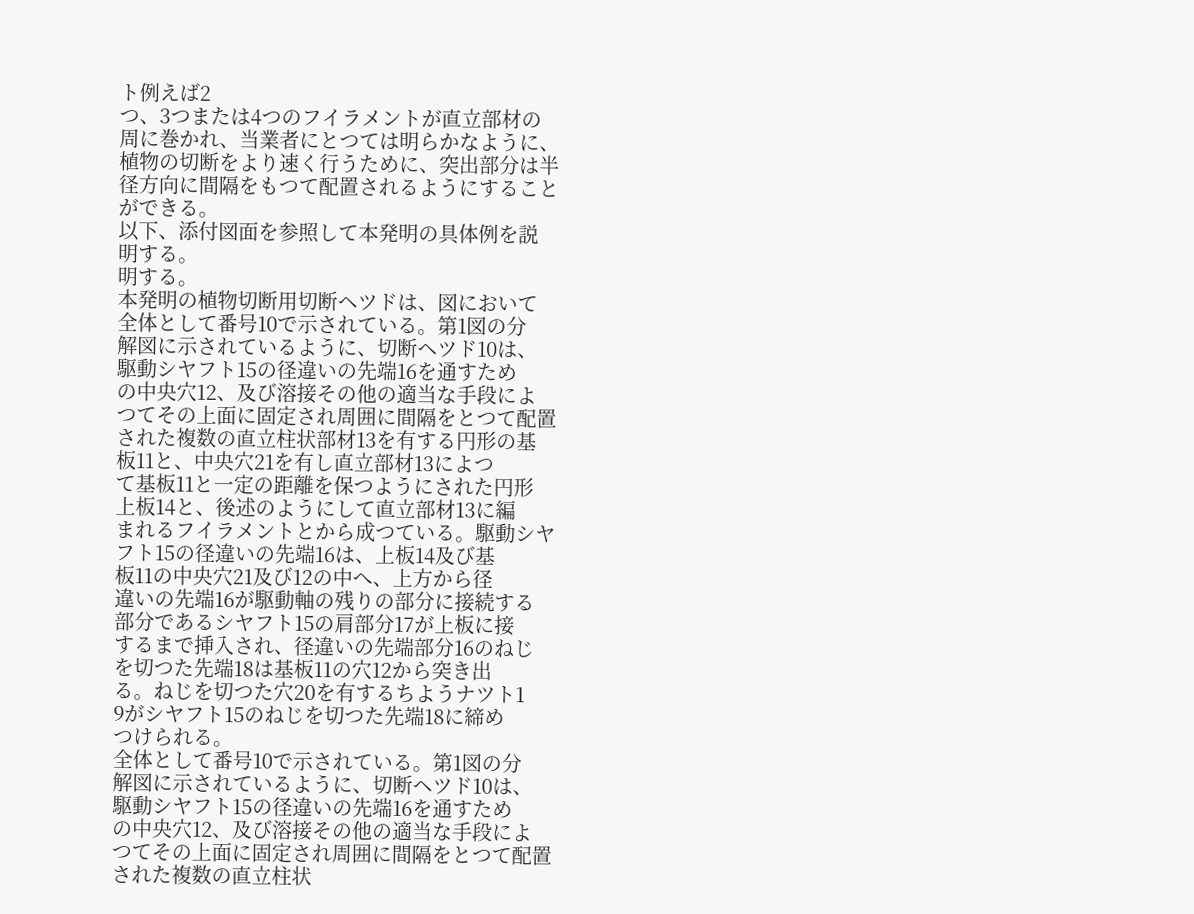ト例えば2
つ、3つまたは4つのフイラメントが直立部材の
周に巻かれ、当業者にとつては明らかなように、
植物の切断をより速く行うために、突出部分は半
径方向に間隔をもつて配置されるようにすること
ができる。
以下、添付図面を参照して本発明の具体例を説
明する。
明する。
本発明の植物切断用切断ヘツドは、図において
全体として番号10で示されている。第1図の分
解図に示されているように、切断ヘツド10は、
駆動シヤフト15の径違いの先端16を通すため
の中央穴12、及び溶接その他の適当な手段によ
つてその上面に固定され周囲に間隔をとつて配置
された複数の直立柱状部材13を有する円形の基
板11と、中央穴21を有し直立部材13によつ
て基板11と一定の距離を保つようにされた円形
上板14と、後述のようにして直立部材13に編
まれるフイラメントとから成つている。駆動シヤ
フト15の径違いの先端16は、上板14及び基
板11の中央穴21及び12の中へ、上方から径
違いの先端16が駆動軸の残りの部分に接続する
部分であるシヤフト15の肩部分17が上板に接
するまで挿入され、径違いの先端部分16のねじ
を切つた先端18は基板11の穴12から突き出
る。ねじを切つた穴20を有するちようナツト1
9がシヤフト15のねじを切つた先端18に締め
つけられる。
全体として番号10で示されている。第1図の分
解図に示されているように、切断ヘツド10は、
駆動シヤフト15の径違いの先端16を通すため
の中央穴12、及び溶接その他の適当な手段によ
つてその上面に固定され周囲に間隔をとつて配置
された複数の直立柱状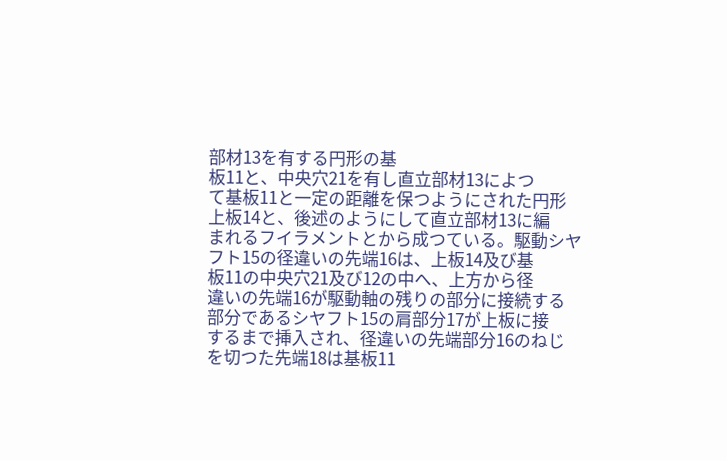部材13を有する円形の基
板11と、中央穴21を有し直立部材13によつ
て基板11と一定の距離を保つようにされた円形
上板14と、後述のようにして直立部材13に編
まれるフイラメントとから成つている。駆動シヤ
フト15の径違いの先端16は、上板14及び基
板11の中央穴21及び12の中へ、上方から径
違いの先端16が駆動軸の残りの部分に接続する
部分であるシヤフト15の肩部分17が上板に接
するまで挿入され、径違いの先端部分16のねじ
を切つた先端18は基板11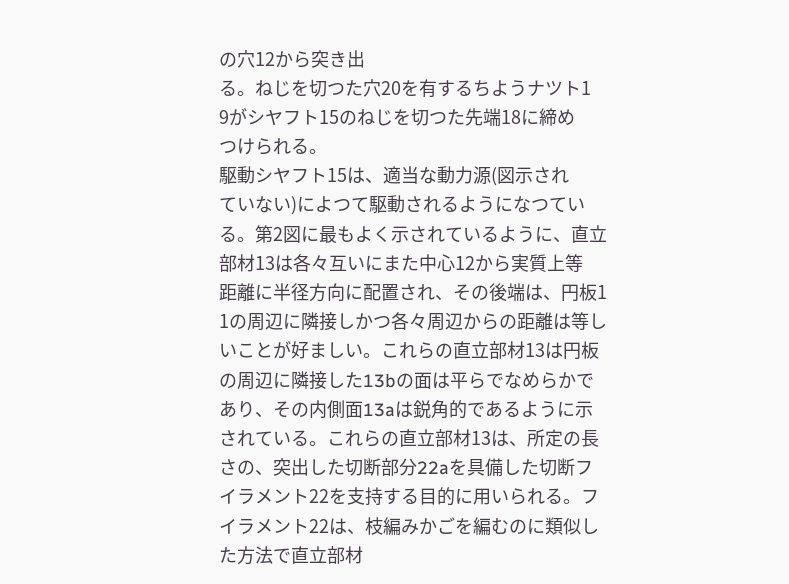の穴12から突き出
る。ねじを切つた穴20を有するちようナツト1
9がシヤフト15のねじを切つた先端18に締め
つけられる。
駆動シヤフト15は、適当な動力源(図示され
ていない)によつて駆動されるようになつてい
る。第2図に最もよく示されているように、直立
部材13は各々互いにまた中心12から実質上等
距離に半径方向に配置され、その後端は、円板1
1の周辺に隣接しかつ各々周辺からの距離は等し
いことが好ましい。これらの直立部材13は円板
の周辺に隣接した13bの面は平らでなめらかで
あり、その内側面13aは鋭角的であるように示
されている。これらの直立部材13は、所定の長
さの、突出した切断部分22aを具備した切断フ
イラメント22を支持する目的に用いられる。フ
イラメント22は、枝編みかごを編むのに類似し
た方法で直立部材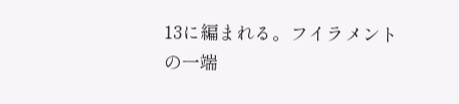13に編まれる。フイラメント
の一端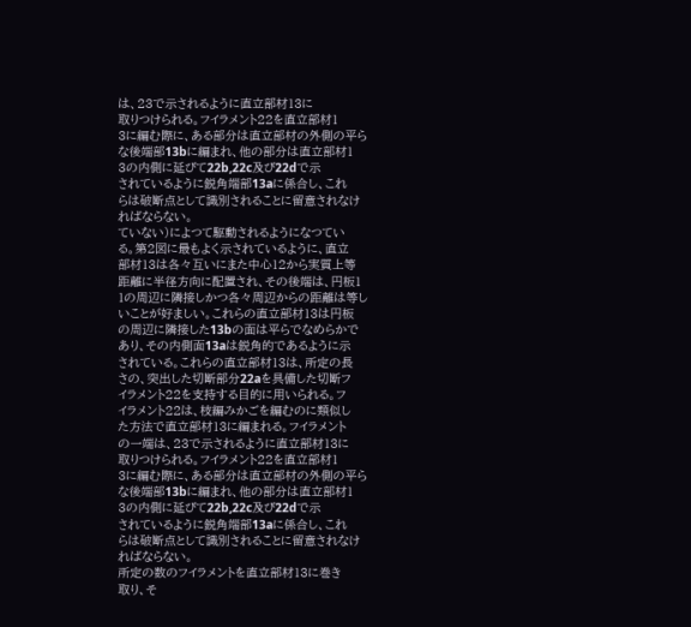は、23で示されるように直立部材13に
取りつけられる。フイラメント22を直立部材1
3に編む際に、ある部分は直立部材の外側の平ら
な後端部13bに編まれ、他の部分は直立部材1
3の内側に延びて22b,22c及び22dで示
されているように鋭角端部13aに係合し、これ
らは破断点として識別されることに留意されなけ
ればならない。
ていない)によつて駆動されるようになつてい
る。第2図に最もよく示されているように、直立
部材13は各々互いにまた中心12から実質上等
距離に半径方向に配置され、その後端は、円板1
1の周辺に隣接しかつ各々周辺からの距離は等し
いことが好ましい。これらの直立部材13は円板
の周辺に隣接した13bの面は平らでなめらかで
あり、その内側面13aは鋭角的であるように示
されている。これらの直立部材13は、所定の長
さの、突出した切断部分22aを具備した切断フ
イラメント22を支持する目的に用いられる。フ
イラメント22は、枝編みかごを編むのに類似し
た方法で直立部材13に編まれる。フイラメント
の一端は、23で示されるように直立部材13に
取りつけられる。フイラメント22を直立部材1
3に編む際に、ある部分は直立部材の外側の平ら
な後端部13bに編まれ、他の部分は直立部材1
3の内側に延びて22b,22c及び22dで示
されているように鋭角端部13aに係合し、これ
らは破断点として識別されることに留意されなけ
ればならない。
所定の数のフイラメントを直立部材13に巻き
取り、そ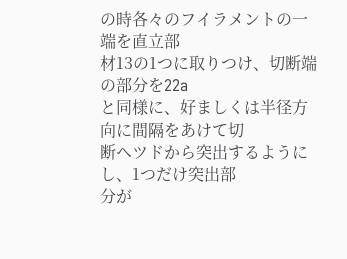の時各々のフイラメントの一端を直立部
材13の1つに取りつけ、切断端の部分を22a
と同様に、好ましくは半径方向に間隔をあけて切
断ヘツドから突出するようにし、1つだけ突出部
分が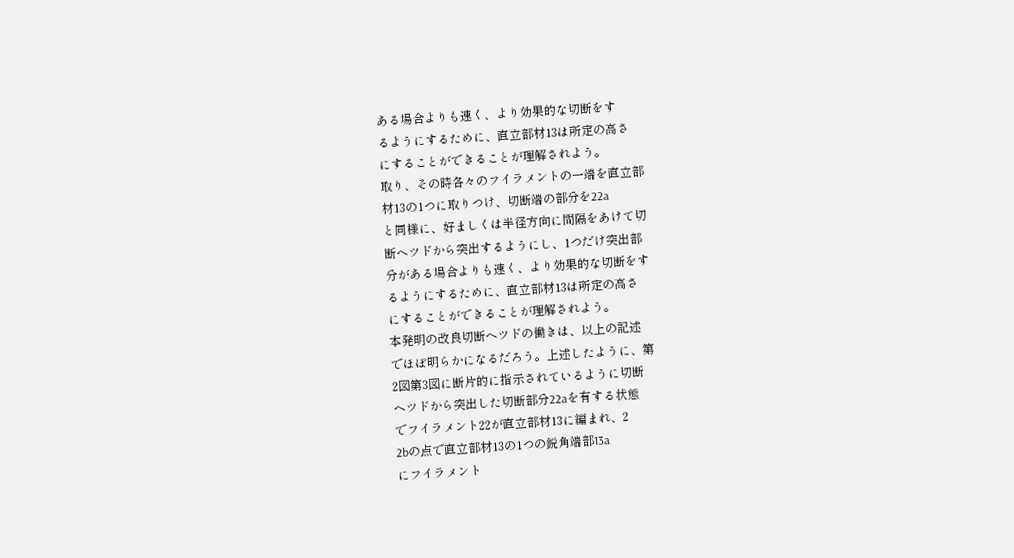ある場合よりも速く、より効果的な切断をす
るようにするために、直立部材13は所定の高さ
にすることができることが理解されよう。
取り、その時各々のフイラメントの一端を直立部
材13の1つに取りつけ、切断端の部分を22a
と同様に、好ましくは半径方向に間隔をあけて切
断ヘツドから突出するようにし、1つだけ突出部
分がある場合よりも速く、より効果的な切断をす
るようにするために、直立部材13は所定の高さ
にすることができることが理解されよう。
本発明の改良切断ヘツドの働きは、以上の記述
でほぼ明らかになるだろう。上述したように、第
2図第3図に断片的に指示されているように切断
ヘツドから突出した切断部分22aを有する状態
でフイラメント22が直立部材13に編まれ、2
2bの点で直立部材13の1つの鋭角端部13a
にフイラメント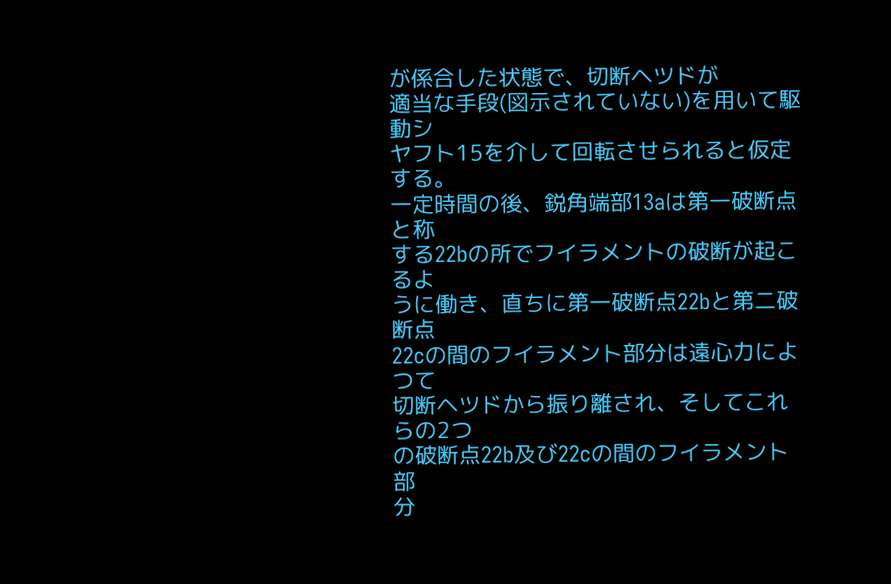が係合した状態で、切断ヘツドが
適当な手段(図示されていない)を用いて駆動シ
ヤフト15を介して回転させられると仮定する。
一定時間の後、鋭角端部13aは第一破断点と称
する22bの所でフイラメントの破断が起こるよ
うに働き、直ちに第一破断点22bと第二破断点
22cの間のフイラメント部分は遠心力によつて
切断ヘツドから振り離され、そしてこれらの2つ
の破断点22b及び22cの間のフイラメント部
分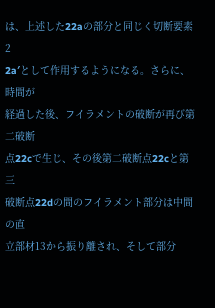は、上述した22aの部分と同じく切断要素2
2a′として作用するようになる。さらに、時間が
経過した後、フイラメントの破断が再び第二破断
点22cで生じ、その後第二破断点22cと第三
破断点22dの間のフイラメント部分は中間の直
立部材13から振り離され、そして部分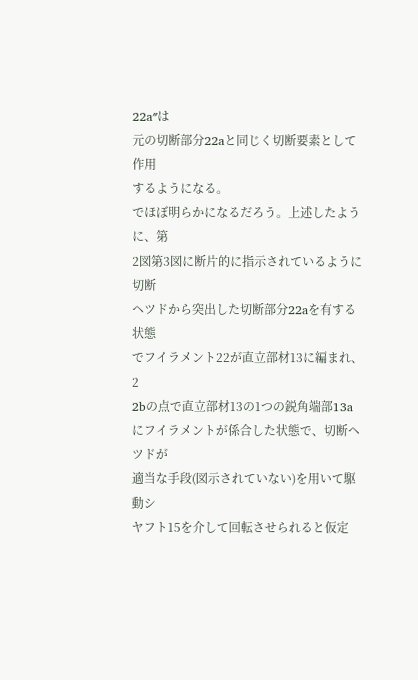22a″は
元の切断部分22aと同じく切断要素として作用
するようになる。
でほぼ明らかになるだろう。上述したように、第
2図第3図に断片的に指示されているように切断
ヘツドから突出した切断部分22aを有する状態
でフイラメント22が直立部材13に編まれ、2
2bの点で直立部材13の1つの鋭角端部13a
にフイラメントが係合した状態で、切断ヘツドが
適当な手段(図示されていない)を用いて駆動シ
ヤフト15を介して回転させられると仮定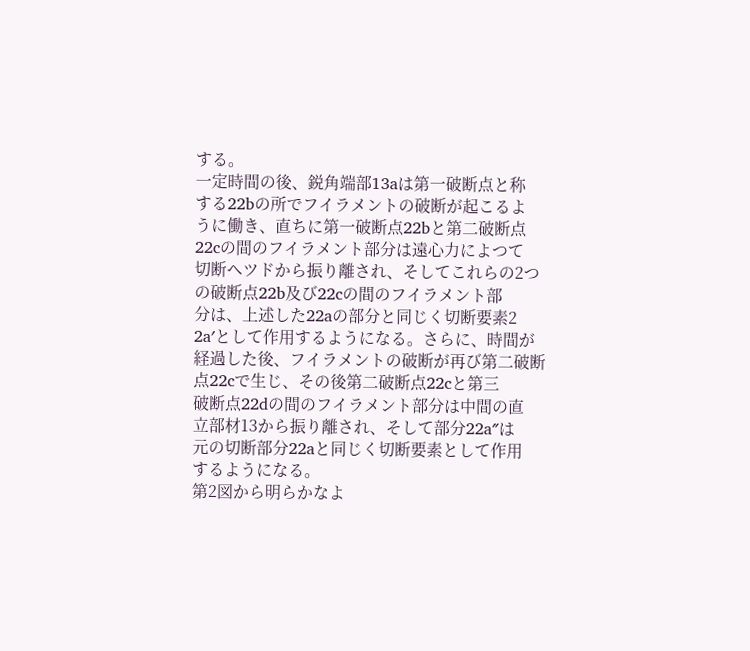する。
一定時間の後、鋭角端部13aは第一破断点と称
する22bの所でフイラメントの破断が起こるよ
うに働き、直ちに第一破断点22bと第二破断点
22cの間のフイラメント部分は遠心力によつて
切断ヘツドから振り離され、そしてこれらの2つ
の破断点22b及び22cの間のフイラメント部
分は、上述した22aの部分と同じく切断要素2
2a′として作用するようになる。さらに、時間が
経過した後、フイラメントの破断が再び第二破断
点22cで生じ、その後第二破断点22cと第三
破断点22dの間のフイラメント部分は中間の直
立部材13から振り離され、そして部分22a″は
元の切断部分22aと同じく切断要素として作用
するようになる。
第2図から明らかなよ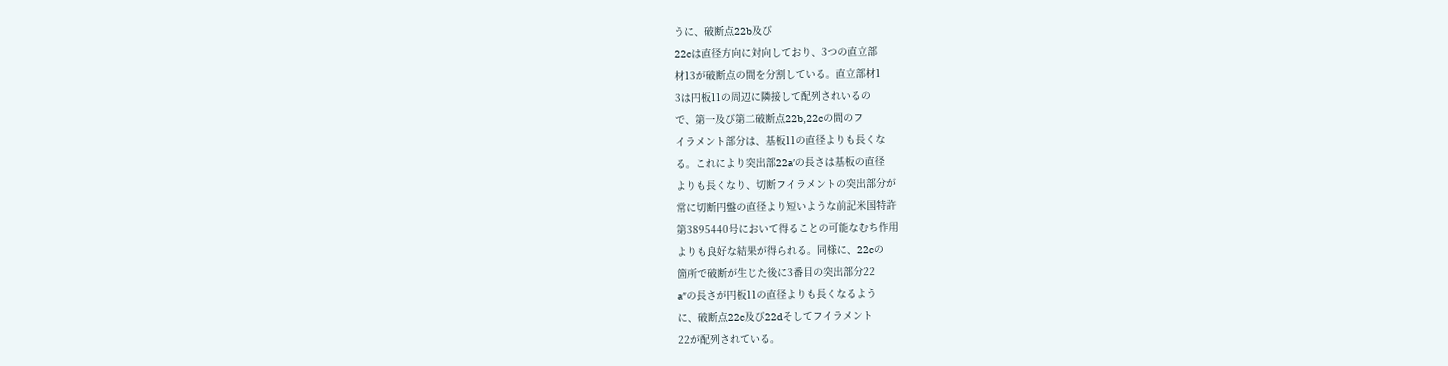うに、破断点22b及び
22cは直径方向に対向しており、3つの直立部
材13が破断点の間を分割している。直立部材1
3は円板11の周辺に隣接して配列されいるの
で、第一及び第二破断点22b,22cの間のフ
イラメント部分は、基板11の直径よりも長くな
る。これにより突出部22a′の長さは基板の直径
よりも長くなり、切断フイラメントの突出部分が
常に切断円盤の直径より短いような前記米国特許
第3895440号において得ることの可能なむち作用
よりも良好な結果が得られる。同様に、22cの
箇所で破断が生じた後に3番目の突出部分22
a″の長さが円板11の直径よりも長くなるよう
に、破断点22c及び22dそしてフイラメント
22が配列されている。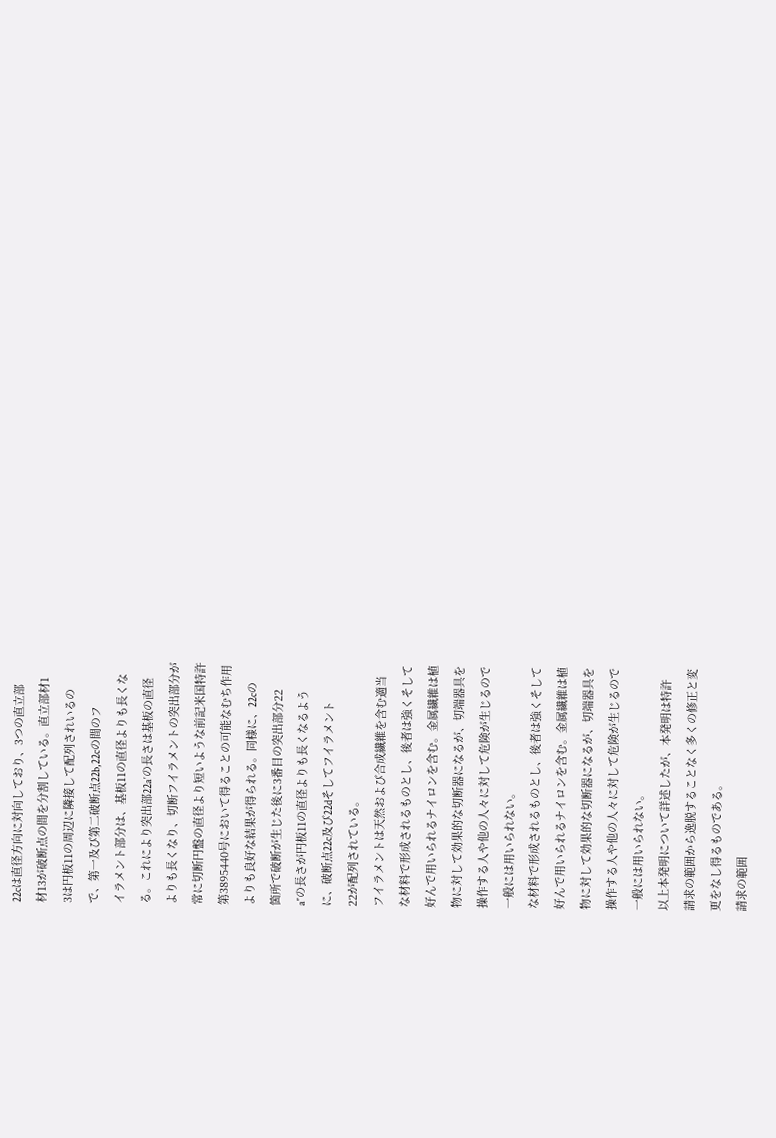22cは直径方向に対向しており、3つの直立部
材13が破断点の間を分割している。直立部材1
3は円板11の周辺に隣接して配列されいるの
で、第一及び第二破断点22b,22cの間のフ
イラメント部分は、基板11の直径よりも長くな
る。これにより突出部22a′の長さは基板の直径
よりも長くなり、切断フイラメントの突出部分が
常に切断円盤の直径より短いような前記米国特許
第3895440号において得ることの可能なむち作用
よりも良好な結果が得られる。同様に、22cの
箇所で破断が生じた後に3番目の突出部分22
a″の長さが円板11の直径よりも長くなるよう
に、破断点22c及び22dそしてフイラメント
22が配列されている。
フイラメントは天然および合成繊維を含む適当
な材料で形成されるものとし、後者は強くそして
好んで用いられるナイロンを含む。金属繊維は植
物に対して効果的な切断器になるが、切端器具を
操作する人や他の人々に対して危険が生じるので
一般には用いられない。
な材料で形成されるものとし、後者は強くそして
好んで用いられるナイロンを含む。金属繊維は植
物に対して効果的な切断器になるが、切端器具を
操作する人や他の人々に対して危険が生じるので
一般には用いられない。
以上本発明について詳述したが、本発明は特許
請求の範囲から逸脱することなく多くの修正と変
更をなし得るものである。
請求の範囲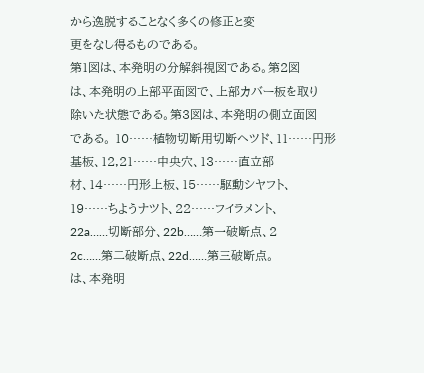から逸脱することなく多くの修正と変
更をなし得るものである。
第1図は、本発明の分解斜視図である。第2図
は、本発明の上部平面図で、上部カバー板を取り
除いた状態である。第3図は、本発明の側立面図
である。 10……植物切断用切断ヘツド、11……円形
基板、12,21……中央穴、13……直立部
材、14……円形上板、15……駆動シヤフト、
19……ちようナツト、22……フイラメント、
22a……切断部分、22b……第一破断点、2
2c……第二破断点、22d……第三破断点。
は、本発明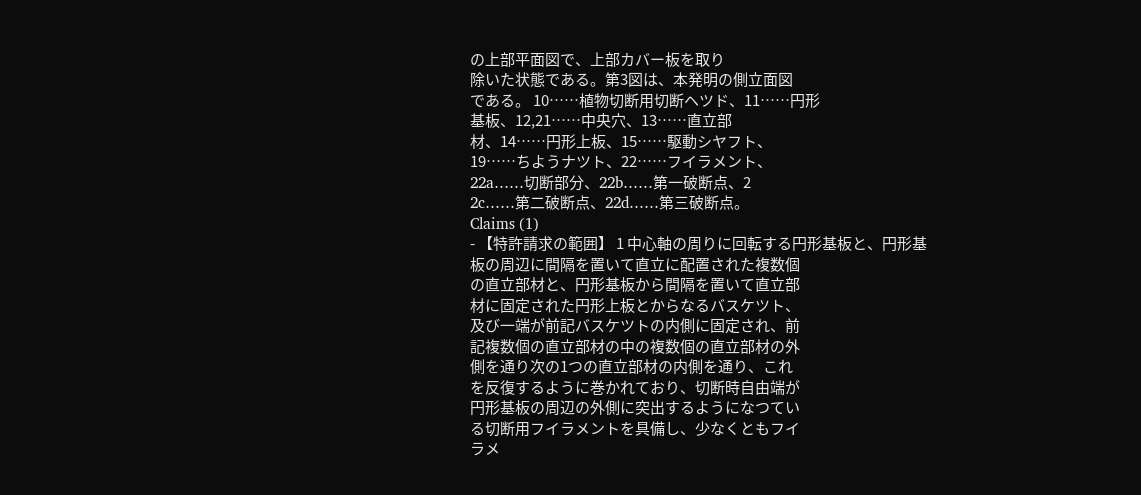の上部平面図で、上部カバー板を取り
除いた状態である。第3図は、本発明の側立面図
である。 10……植物切断用切断ヘツド、11……円形
基板、12,21……中央穴、13……直立部
材、14……円形上板、15……駆動シヤフト、
19……ちようナツト、22……フイラメント、
22a……切断部分、22b……第一破断点、2
2c……第二破断点、22d……第三破断点。
Claims (1)
- 【特許請求の範囲】 1 中心軸の周りに回転する円形基板と、円形基
板の周辺に間隔を置いて直立に配置された複数個
の直立部材と、円形基板から間隔を置いて直立部
材に固定された円形上板とからなるバスケツト、
及び一端が前記バスケツトの内側に固定され、前
記複数個の直立部材の中の複数個の直立部材の外
側を通り次の1つの直立部材の内側を通り、これ
を反復するように巻かれており、切断時自由端が
円形基板の周辺の外側に突出するようになつてい
る切断用フイラメントを具備し、少なくともフイ
ラメ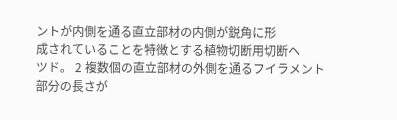ントが内側を通る直立部材の内側が鋭角に形
成されていることを特徴とする植物切断用切断ヘ
ツド。 2 複数個の直立部材の外側を通るフイラメント
部分の長さが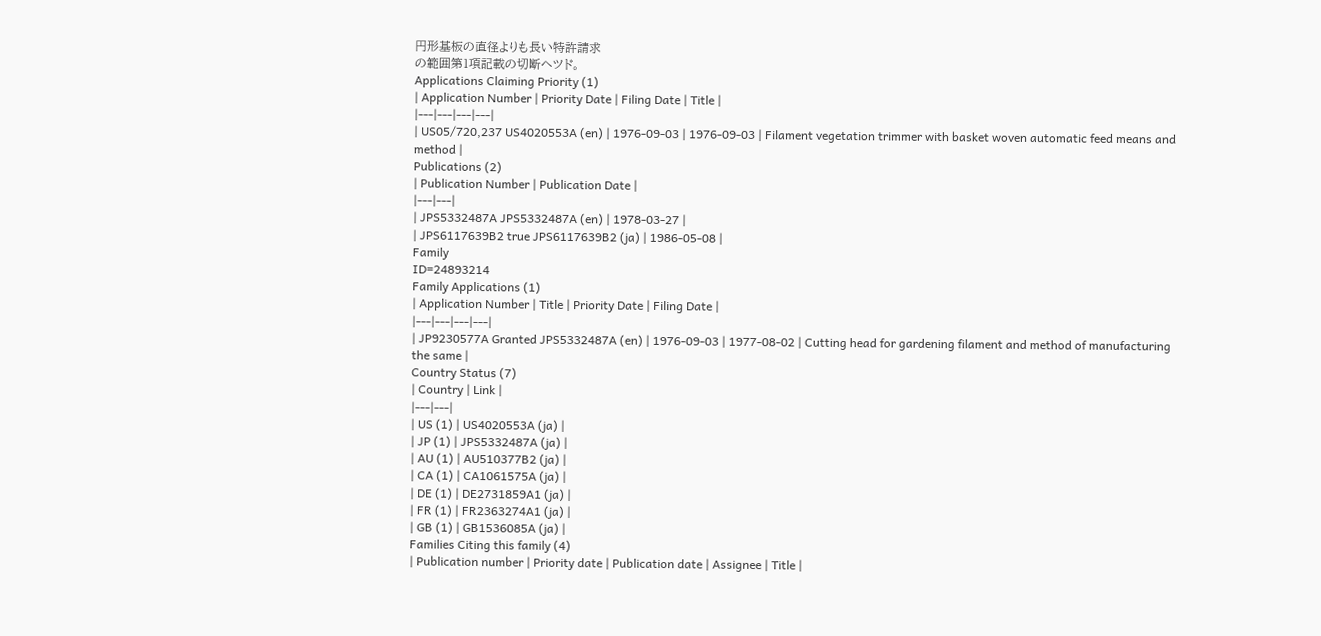円形基板の直径よりも長い特許請求
の範囲第1項記載の切断ヘツド。
Applications Claiming Priority (1)
| Application Number | Priority Date | Filing Date | Title |
|---|---|---|---|
| US05/720,237 US4020553A (en) | 1976-09-03 | 1976-09-03 | Filament vegetation trimmer with basket woven automatic feed means and method |
Publications (2)
| Publication Number | Publication Date |
|---|---|
| JPS5332487A JPS5332487A (en) | 1978-03-27 |
| JPS6117639B2 true JPS6117639B2 (ja) | 1986-05-08 |
Family
ID=24893214
Family Applications (1)
| Application Number | Title | Priority Date | Filing Date |
|---|---|---|---|
| JP9230577A Granted JPS5332487A (en) | 1976-09-03 | 1977-08-02 | Cutting head for gardening filament and method of manufacturing the same |
Country Status (7)
| Country | Link |
|---|---|
| US (1) | US4020553A (ja) |
| JP (1) | JPS5332487A (ja) |
| AU (1) | AU510377B2 (ja) |
| CA (1) | CA1061575A (ja) |
| DE (1) | DE2731859A1 (ja) |
| FR (1) | FR2363274A1 (ja) |
| GB (1) | GB1536085A (ja) |
Families Citing this family (4)
| Publication number | Priority date | Publication date | Assignee | Title |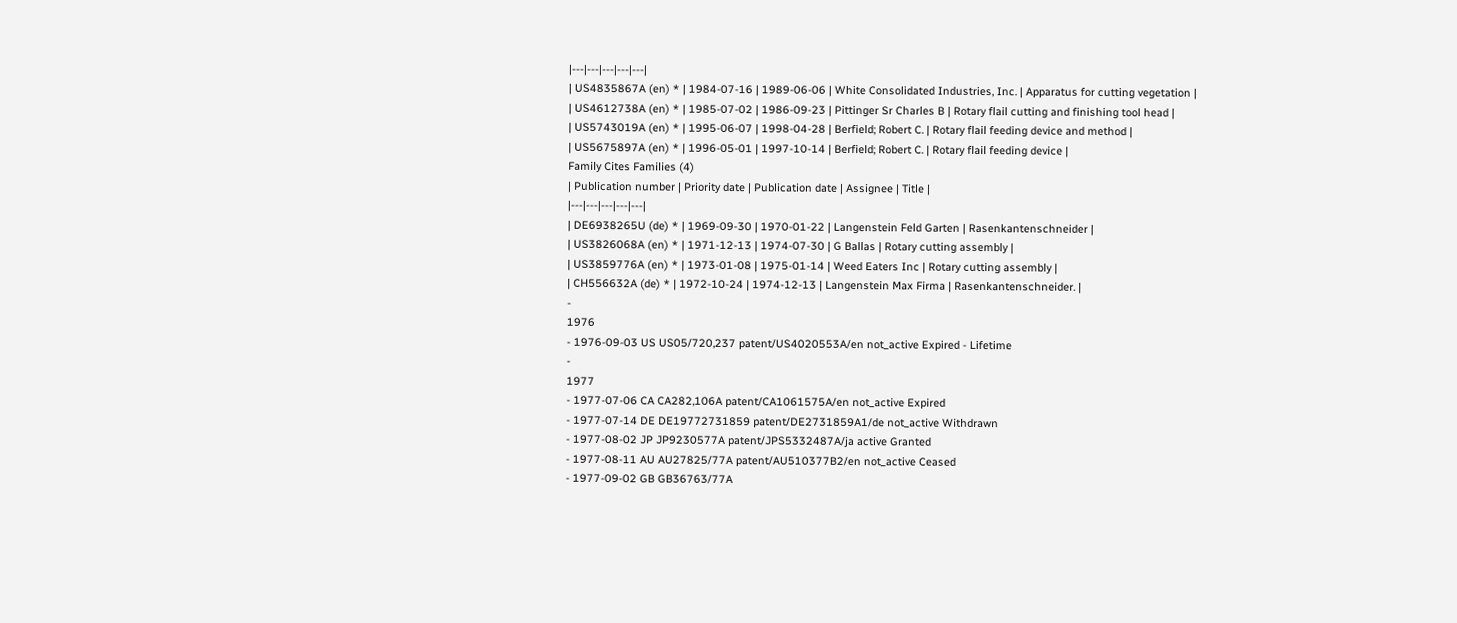|---|---|---|---|---|
| US4835867A (en) * | 1984-07-16 | 1989-06-06 | White Consolidated Industries, Inc. | Apparatus for cutting vegetation |
| US4612738A (en) * | 1985-07-02 | 1986-09-23 | Pittinger Sr Charles B | Rotary flail cutting and finishing tool head |
| US5743019A (en) * | 1995-06-07 | 1998-04-28 | Berfield; Robert C. | Rotary flail feeding device and method |
| US5675897A (en) * | 1996-05-01 | 1997-10-14 | Berfield; Robert C. | Rotary flail feeding device |
Family Cites Families (4)
| Publication number | Priority date | Publication date | Assignee | Title |
|---|---|---|---|---|
| DE6938265U (de) * | 1969-09-30 | 1970-01-22 | Langenstein Feld Garten | Rasenkantenschneider |
| US3826068A (en) * | 1971-12-13 | 1974-07-30 | G Ballas | Rotary cutting assembly |
| US3859776A (en) * | 1973-01-08 | 1975-01-14 | Weed Eaters Inc | Rotary cutting assembly |
| CH556632A (de) * | 1972-10-24 | 1974-12-13 | Langenstein Max Firma | Rasenkantenschneider. |
-
1976
- 1976-09-03 US US05/720,237 patent/US4020553A/en not_active Expired - Lifetime
-
1977
- 1977-07-06 CA CA282,106A patent/CA1061575A/en not_active Expired
- 1977-07-14 DE DE19772731859 patent/DE2731859A1/de not_active Withdrawn
- 1977-08-02 JP JP9230577A patent/JPS5332487A/ja active Granted
- 1977-08-11 AU AU27825/77A patent/AU510377B2/en not_active Ceased
- 1977-09-02 GB GB36763/77A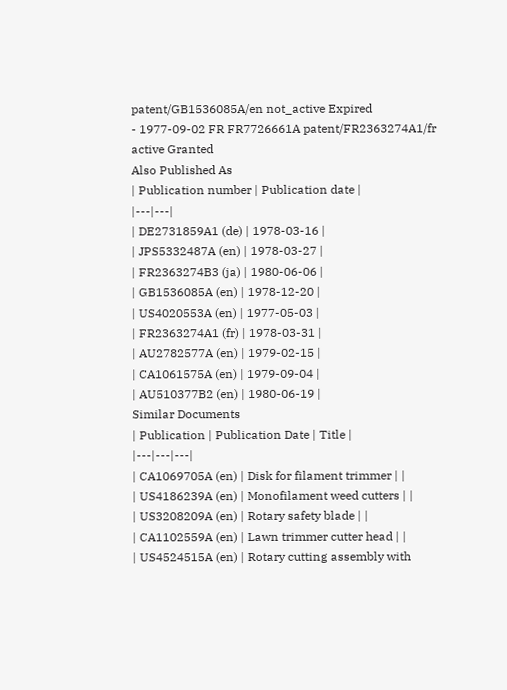patent/GB1536085A/en not_active Expired
- 1977-09-02 FR FR7726661A patent/FR2363274A1/fr active Granted
Also Published As
| Publication number | Publication date |
|---|---|
| DE2731859A1 (de) | 1978-03-16 |
| JPS5332487A (en) | 1978-03-27 |
| FR2363274B3 (ja) | 1980-06-06 |
| GB1536085A (en) | 1978-12-20 |
| US4020553A (en) | 1977-05-03 |
| FR2363274A1 (fr) | 1978-03-31 |
| AU2782577A (en) | 1979-02-15 |
| CA1061575A (en) | 1979-09-04 |
| AU510377B2 (en) | 1980-06-19 |
Similar Documents
| Publication | Publication Date | Title |
|---|---|---|
| CA1069705A (en) | Disk for filament trimmer | |
| US4186239A (en) | Monofilament weed cutters | |
| US3208209A (en) | Rotary safety blade | |
| CA1102559A (en) | Lawn trimmer cutter head | |
| US4524515A (en) | Rotary cutting assembly with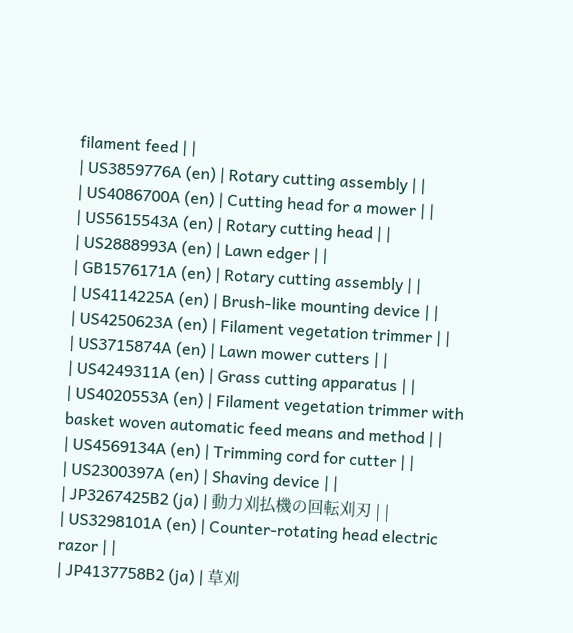filament feed | |
| US3859776A (en) | Rotary cutting assembly | |
| US4086700A (en) | Cutting head for a mower | |
| US5615543A (en) | Rotary cutting head | |
| US2888993A (en) | Lawn edger | |
| GB1576171A (en) | Rotary cutting assembly | |
| US4114225A (en) | Brush-like mounting device | |
| US4250623A (en) | Filament vegetation trimmer | |
| US3715874A (en) | Lawn mower cutters | |
| US4249311A (en) | Grass cutting apparatus | |
| US4020553A (en) | Filament vegetation trimmer with basket woven automatic feed means and method | |
| US4569134A (en) | Trimming cord for cutter | |
| US2300397A (en) | Shaving device | |
| JP3267425B2 (ja) | 動力刈払機の回転刈刃 | |
| US3298101A (en) | Counter-rotating head electric razor | |
| JP4137758B2 (ja) | 草刈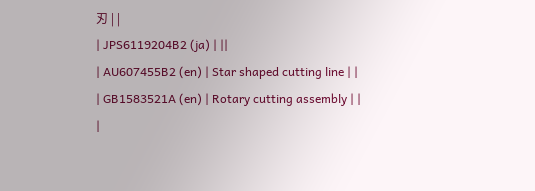刃 | |
| JPS6119204B2 (ja) | ||
| AU607455B2 (en) | Star shaped cutting line | |
| GB1583521A (en) | Rotary cutting assembly | |
|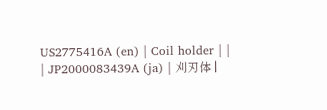US2775416A (en) | Coil holder | |
| JP2000083439A (ja) | 刈刃体 |